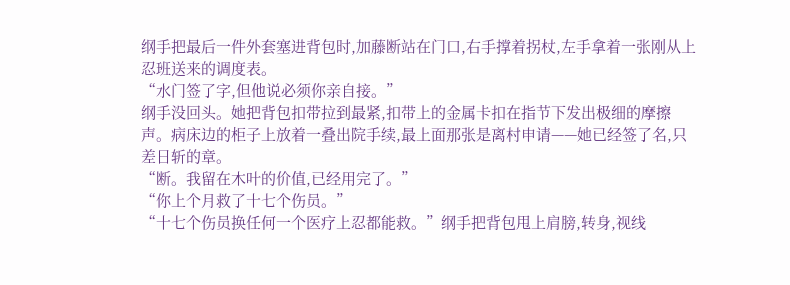纲手把最后一件外套塞进背包时,加藤断站在门口,右手撑着拐杖,左手拿着一张刚从上忍班送来的调度表。
“水门签了字,但他说必须你亲自接。”
纲手没回头。她把背包扣带拉到最紧,扣带上的金属卡扣在指节下发出极细的摩擦声。病床边的柜子上放着一叠出院手续,最上面那张是离村申请——她已经签了名,只差日斩的章。
“断。我留在木叶的价值,已经用完了。”
“你上个月救了十七个伤员。”
“十七个伤员换任何一个医疗上忍都能救。”纲手把背包甩上肩膀,转身,视线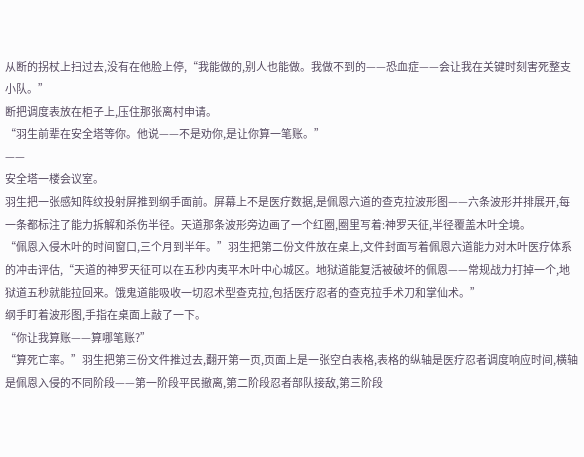从断的拐杖上扫过去,没有在他脸上停,“我能做的,别人也能做。我做不到的——恐血症——会让我在关键时刻害死整支小队。”
断把调度表放在柜子上,压住那张离村申请。
“羽生前辈在安全塔等你。他说——不是劝你,是让你算一笔账。”
——
安全塔一楼会议室。
羽生把一张感知阵纹投射屏推到纲手面前。屏幕上不是医疗数据,是佩恩六道的查克拉波形图——六条波形并排展开,每一条都标注了能力拆解和杀伤半径。天道那条波形旁边画了一个红圈,圈里写着:神罗天征,半径覆盖木叶全境。
“佩恩入侵木叶的时间窗口,三个月到半年。”羽生把第二份文件放在桌上,文件封面写着佩恩六道能力对木叶医疗体系的冲击评估,“天道的神罗天征可以在五秒内夷平木叶中心城区。地狱道能复活被破坏的佩恩——常规战力打掉一个,地狱道五秒就能拉回来。饿鬼道能吸收一切忍术型查克拉,包括医疗忍者的查克拉手术刀和掌仙术。”
纲手盯着波形图,手指在桌面上敲了一下。
“你让我算账——算哪笔账?”
“算死亡率。”羽生把第三份文件推过去,翻开第一页,页面上是一张空白表格,表格的纵轴是医疗忍者调度响应时间,横轴是佩恩入侵的不同阶段——第一阶段平民撤离,第二阶段忍者部队接敌,第三阶段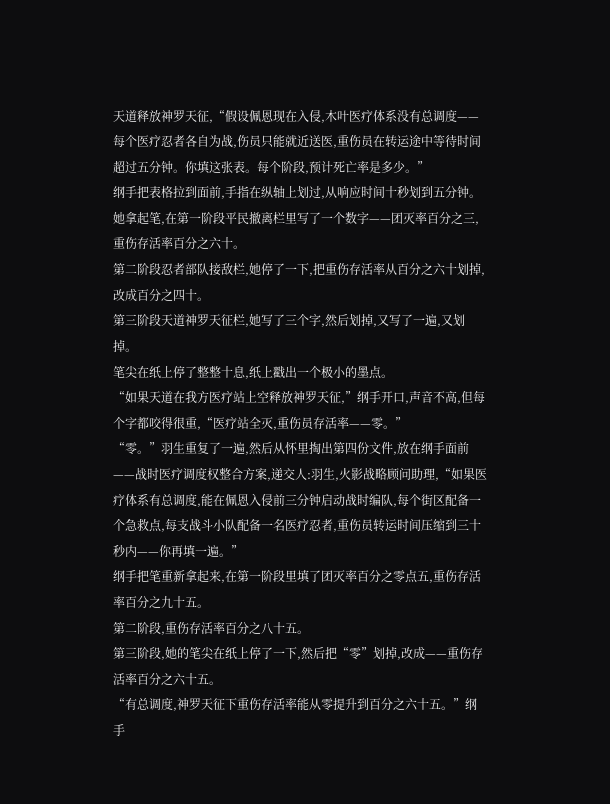天道释放神罗天征,“假设佩恩现在入侵,木叶医疗体系没有总调度——每个医疗忍者各自为战,伤员只能就近送医,重伤员在转运途中等待时间超过五分钟。你填这张表。每个阶段,预计死亡率是多少。”
纲手把表格拉到面前,手指在纵轴上划过,从响应时间十秒划到五分钟。
她拿起笔,在第一阶段平民撤离栏里写了一个数字——团灭率百分之三,重伤存活率百分之六十。
第二阶段忍者部队接敌栏,她停了一下,把重伤存活率从百分之六十划掉,改成百分之四十。
第三阶段天道神罗天征栏,她写了三个字,然后划掉,又写了一遍,又划掉。
笔尖在纸上停了整整十息,纸上戳出一个极小的墨点。
“如果天道在我方医疗站上空释放神罗天征,”纲手开口,声音不高,但每个字都咬得很重,“医疗站全灭,重伤员存活率——零。”
“零。”羽生重复了一遍,然后从怀里掏出第四份文件,放在纲手面前——战时医疗调度权整合方案,递交人:羽生,火影战略顾问助理,“如果医疗体系有总调度,能在佩恩入侵前三分钟启动战时编队,每个街区配备一个急救点,每支战斗小队配备一名医疗忍者,重伤员转运时间压缩到三十秒内——你再填一遍。”
纲手把笔重新拿起来,在第一阶段里填了团灭率百分之零点五,重伤存活率百分之九十五。
第二阶段,重伤存活率百分之八十五。
第三阶段,她的笔尖在纸上停了一下,然后把“零”划掉,改成——重伤存活率百分之六十五。
“有总调度,神罗天征下重伤存活率能从零提升到百分之六十五。”纲手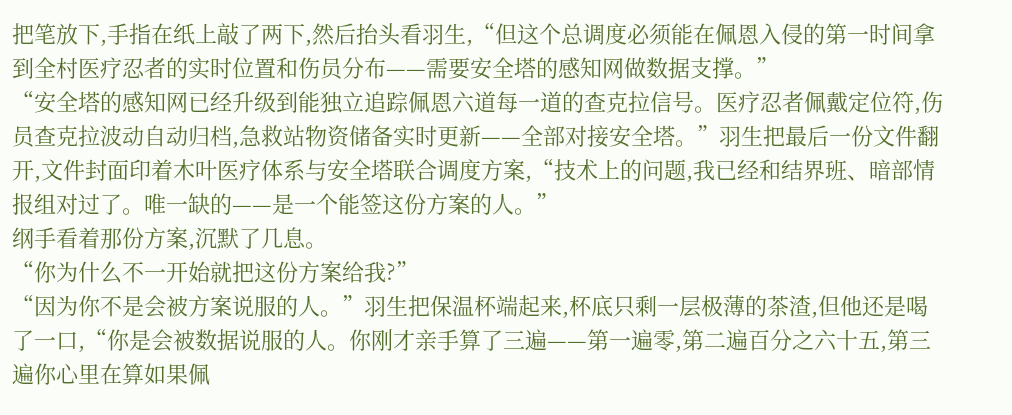把笔放下,手指在纸上敲了两下,然后抬头看羽生,“但这个总调度必须能在佩恩入侵的第一时间拿到全村医疗忍者的实时位置和伤员分布——需要安全塔的感知网做数据支撑。”
“安全塔的感知网已经升级到能独立追踪佩恩六道每一道的查克拉信号。医疗忍者佩戴定位符,伤员查克拉波动自动归档,急救站物资储备实时更新——全部对接安全塔。”羽生把最后一份文件翻开,文件封面印着木叶医疗体系与安全塔联合调度方案,“技术上的问题,我已经和结界班、暗部情报组对过了。唯一缺的——是一个能签这份方案的人。”
纲手看着那份方案,沉默了几息。
“你为什么不一开始就把这份方案给我?”
“因为你不是会被方案说服的人。”羽生把保温杯端起来,杯底只剩一层极薄的茶渣,但他还是喝了一口,“你是会被数据说服的人。你刚才亲手算了三遍——第一遍零,第二遍百分之六十五,第三遍你心里在算如果佩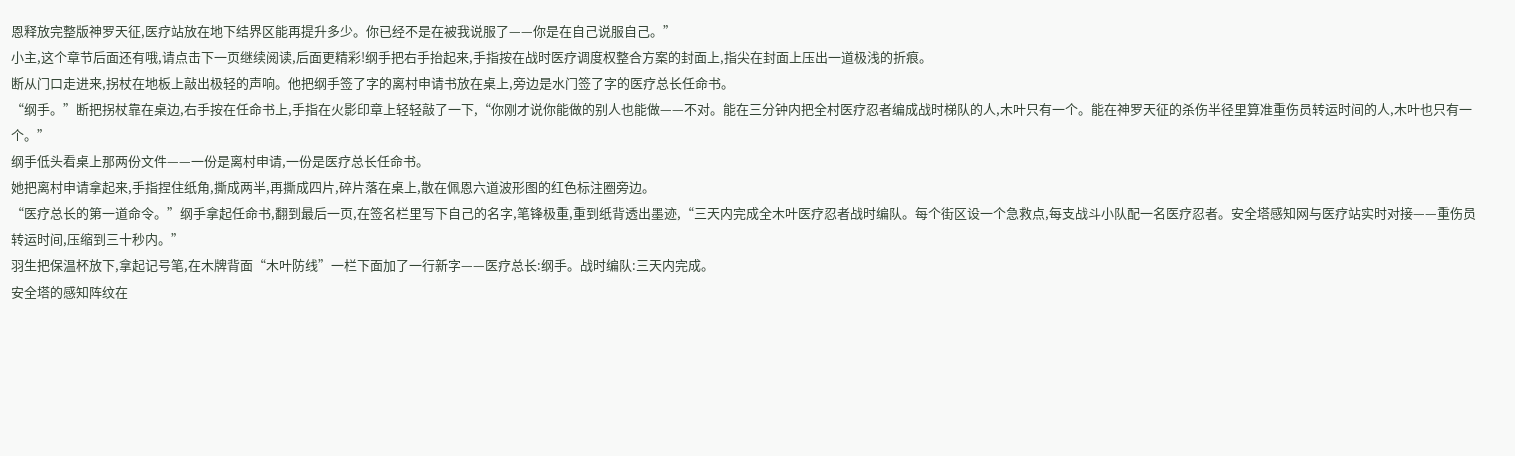恩释放完整版神罗天征,医疗站放在地下结界区能再提升多少。你已经不是在被我说服了——你是在自己说服自己。”
小主,这个章节后面还有哦,请点击下一页继续阅读,后面更精彩!纲手把右手抬起来,手指按在战时医疗调度权整合方案的封面上,指尖在封面上压出一道极浅的折痕。
断从门口走进来,拐杖在地板上敲出极轻的声响。他把纲手签了字的离村申请书放在桌上,旁边是水门签了字的医疗总长任命书。
“纲手。”断把拐杖靠在桌边,右手按在任命书上,手指在火影印章上轻轻敲了一下,“你刚才说你能做的别人也能做——不对。能在三分钟内把全村医疗忍者编成战时梯队的人,木叶只有一个。能在神罗天征的杀伤半径里算准重伤员转运时间的人,木叶也只有一个。”
纲手低头看桌上那两份文件——一份是离村申请,一份是医疗总长任命书。
她把离村申请拿起来,手指捏住纸角,撕成两半,再撕成四片,碎片落在桌上,散在佩恩六道波形图的红色标注圈旁边。
“医疗总长的第一道命令。”纲手拿起任命书,翻到最后一页,在签名栏里写下自己的名字,笔锋极重,重到纸背透出墨迹,“三天内完成全木叶医疗忍者战时编队。每个街区设一个急救点,每支战斗小队配一名医疗忍者。安全塔感知网与医疗站实时对接——重伤员转运时间,压缩到三十秒内。”
羽生把保温杯放下,拿起记号笔,在木牌背面“木叶防线”一栏下面加了一行新字——医疗总长:纲手。战时编队:三天内完成。
安全塔的感知阵纹在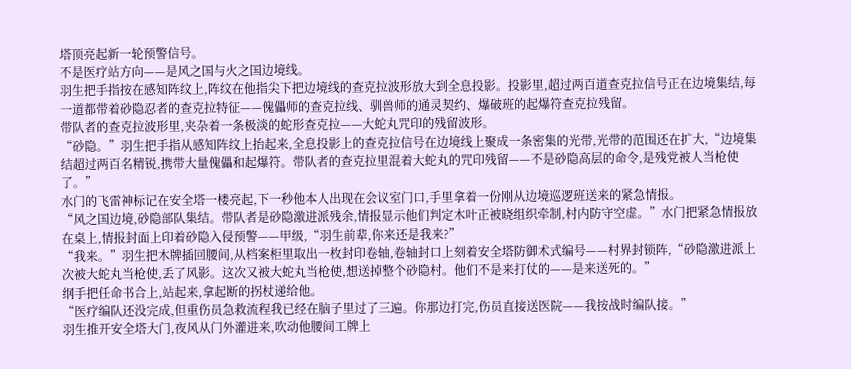塔顶亮起新一轮预警信号。
不是医疗站方向——是风之国与火之国边境线。
羽生把手指按在感知阵纹上,阵纹在他指尖下把边境线的查克拉波形放大到全息投影。投影里,超过两百道查克拉信号正在边境集结,每一道都带着砂隐忍者的查克拉特征——傀儡师的查克拉线、驯兽师的通灵契约、爆破班的起爆符查克拉残留。
带队者的查克拉波形里,夹杂着一条极淡的蛇形查克拉——大蛇丸咒印的残留波形。
“砂隐。”羽生把手指从感知阵纹上抬起来,全息投影上的查克拉信号在边境线上聚成一条密集的光带,光带的范围还在扩大,“边境集结超过两百名精锐,携带大量傀儡和起爆符。带队者的查克拉里混着大蛇丸的咒印残留——不是砂隐高层的命令,是残党被人当枪使了。”
水门的飞雷神标记在安全塔一楼亮起,下一秒他本人出现在会议室门口,手里拿着一份刚从边境巡逻班送来的紧急情报。
“风之国边境,砂隐部队集结。带队者是砂隐激进派残余,情报显示他们判定木叶正被晓组织牵制,村内防守空虚。”水门把紧急情报放在桌上,情报封面上印着砂隐入侵预警——甲级,“羽生前辈,你来还是我来?”
“我来。”羽生把木牌插回腰间,从档案柜里取出一枚封印卷轴,卷轴封口上刻着安全塔防御术式编号——村界封锁阵,“砂隐激进派上次被大蛇丸当枪使,丢了风影。这次又被大蛇丸当枪使,想送掉整个砂隐村。他们不是来打仗的——是来送死的。”
纲手把任命书合上,站起来,拿起断的拐杖递给他。
“医疗编队还没完成,但重伤员急救流程我已经在脑子里过了三遍。你那边打完,伤员直接送医院——我按战时编队接。”
羽生推开安全塔大门,夜风从门外灌进来,吹动他腰间工牌上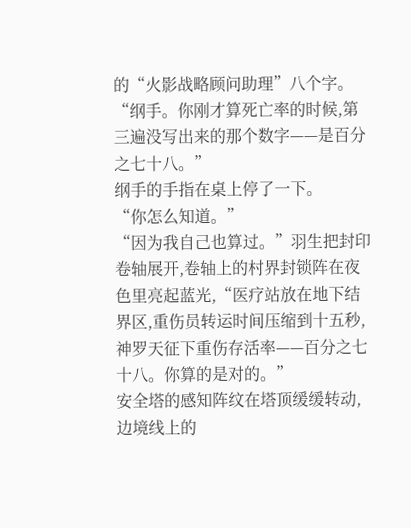的“火影战略顾问助理”八个字。
“纲手。你刚才算死亡率的时候,第三遍没写出来的那个数字——是百分之七十八。”
纲手的手指在桌上停了一下。
“你怎么知道。”
“因为我自己也算过。”羽生把封印卷轴展开,卷轴上的村界封锁阵在夜色里亮起蓝光,“医疗站放在地下结界区,重伤员转运时间压缩到十五秒,神罗天征下重伤存活率——百分之七十八。你算的是对的。”
安全塔的感知阵纹在塔顶缓缓转动,边境线上的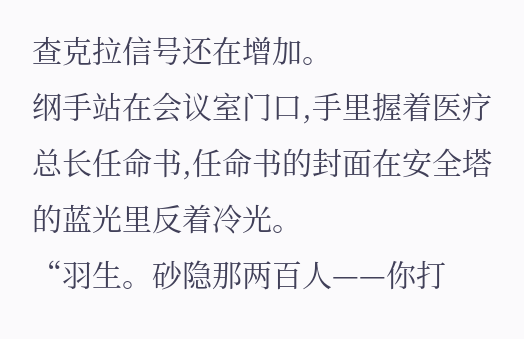查克拉信号还在增加。
纲手站在会议室门口,手里握着医疗总长任命书,任命书的封面在安全塔的蓝光里反着冷光。
“羽生。砂隐那两百人——你打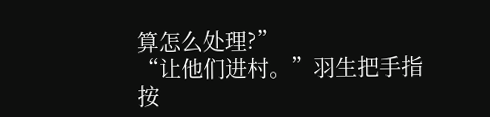算怎么处理?”
“让他们进村。”羽生把手指按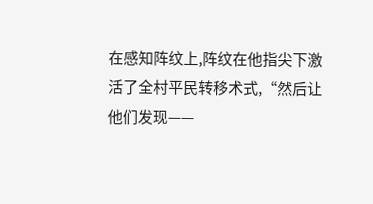在感知阵纹上,阵纹在他指尖下激活了全村平民转移术式,“然后让他们发现——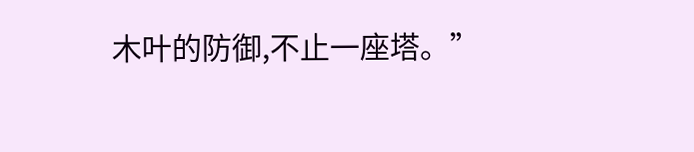木叶的防御,不止一座塔。”